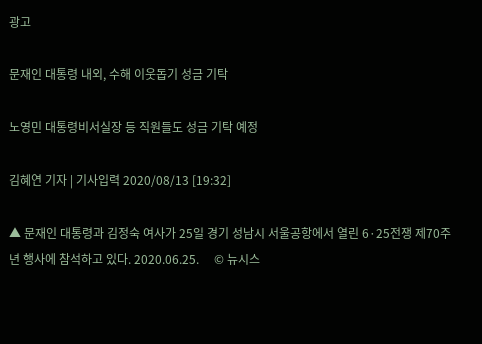광고

문재인 대통령 내외, 수해 이웃돕기 성금 기탁

노영민 대통령비서실장 등 직원들도 성금 기탁 예정

김혜연 기자 | 기사입력 2020/08/13 [19:32]

▲ 문재인 대통령과 김정숙 여사가 25일 경기 성남시 서울공항에서 열린 6·25전쟁 제70주년 행사에 참석하고 있다. 2020.06.25.     © 뉴시스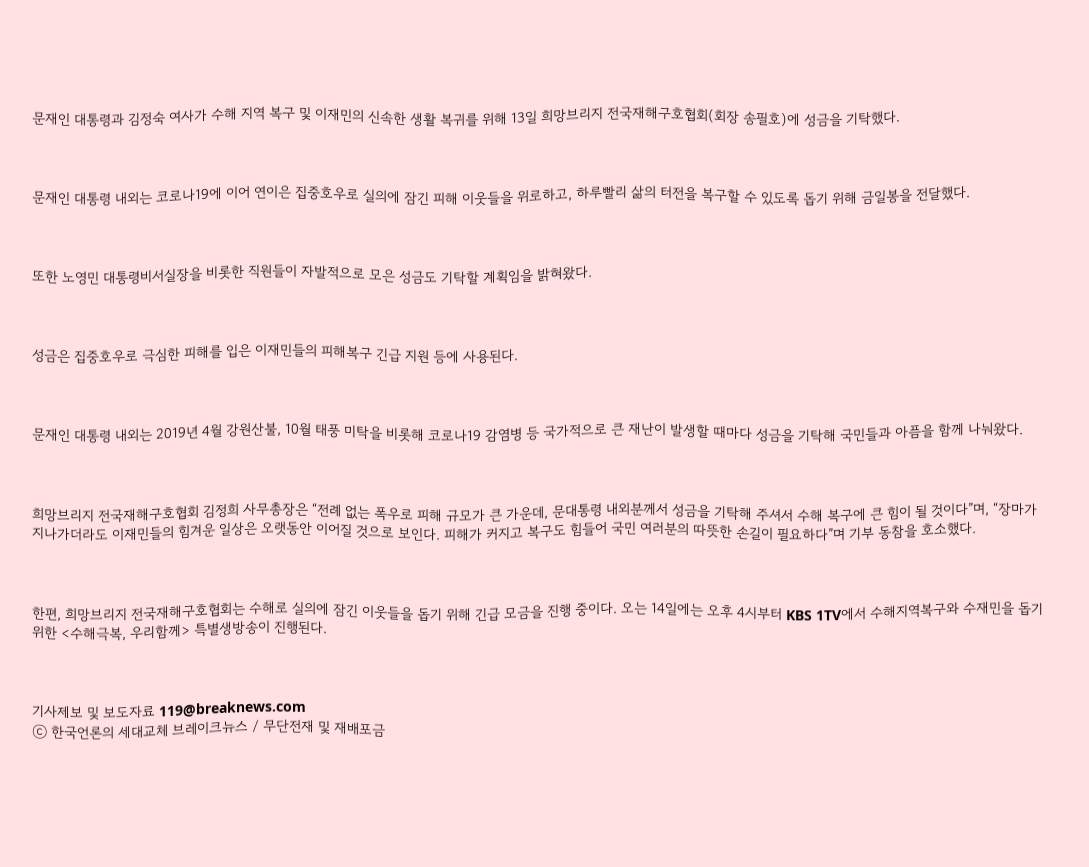문재인 대통령과 김정숙 여사가 수해 지역 복구 및 이재민의 신속한 생활 복귀를 위해 13일 희망브리지 전국재해구호협회(회장 송필호)에 성금을 기탁했다.



문재인 대통령 내외는 코로나19에 이어 연이은 집중호우로 실의에 잠긴 피해 이웃들을 위로하고, 하루빨리 삶의 터전을 복구할 수 있도록 돕기 위해 금일봉을 전달했다.



또한 노영민 대통령비서실장을 비롯한 직원들이 자발적으로 모은 성금도 기탁할 계획임을 밝혀왔다.



성금은 집중호우로 극심한 피해를 입은 이재민들의 피해복구 긴급 지원 등에 사용된다.



문재인 대통령 내외는 2019년 4월 강원산불, 10월 태풍 미탁을 비롯해 코로나19 감염병 등 국가적으로 큰 재난이 발생할 때마다 성금을 기탁해 국민들과 아픔을 함께 나눠왔다.



희망브리지 전국재해구호협회 김정희 사무총장은 “전례 없는 폭우로 피해 규모가 큰 가운데, 문대통령 내외분께서 성금을 기탁해 주셔서 수해 복구에 큰 힘이 될 것이다”며, “장마가 지나가더라도 이재민들의 힘겨운 일상은 오랫동안 이어질 것으로 보인다. 피해가 커지고 복구도 힘들어 국민 여러분의 따뜻한 손길이 필요하다”며 기부 동참을 호소했다.



한편, 희망브리지 전국재해구호협회는 수해로 실의에 잠긴 이웃들을 돕기 위해 긴급 모금을 진행 중이다. 오는 14일에는 오후 4시부터 KBS 1TV에서 수해지역복구와 수재민을 돕기 위한 <수해극복, 우리함께> 특별생방송이 진행된다.



기사제보 및 보도자료 119@breaknews.com
ⓒ 한국언론의 세대교체 브레이크뉴스 / 무단전재 및 재배포금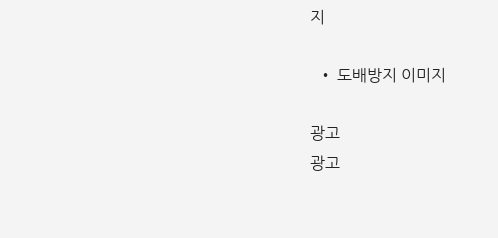지

  • 도배방지 이미지

광고
광고